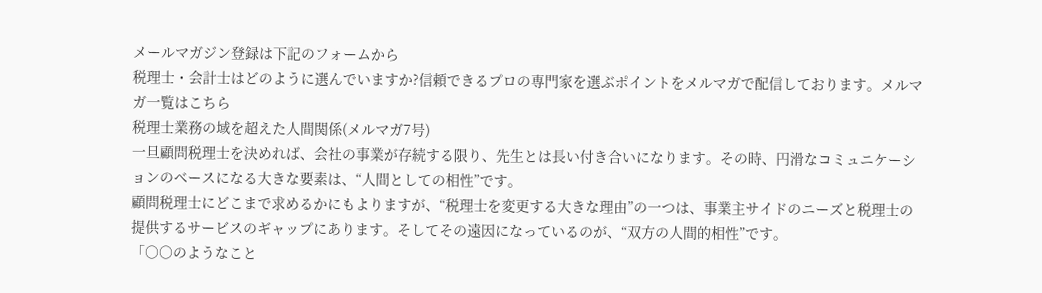メールマガジン登録は下記のフォームから
税理士・会計士はどのように選んでいますか?信頼できるプロの専門家を選ぶポイントをメルマガで配信しております。メルマガ一覧はこちら
税理士業務の域を超えた人間関係(メルマガ7号)
一旦顧問税理士を決めれば、会社の事業が存続する限り、先生とは長い付き合いになります。その時、円滑なコミュニケーションのベースになる大きな要素は、“人間としての相性”です。
顧問税理士にどこまで求めるかにもよりますが、“税理士を変更する大きな理由”の一つは、事業主サイドのニーズと税理士の提供するサービスのギャップにあります。そしてその遠因になっているのが、“双方の人間的相性”です。
「○○のようなこと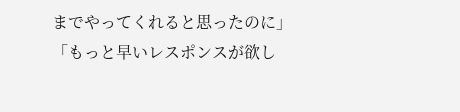までやってくれると思ったのに」
「もっと早いレスポンスが欲し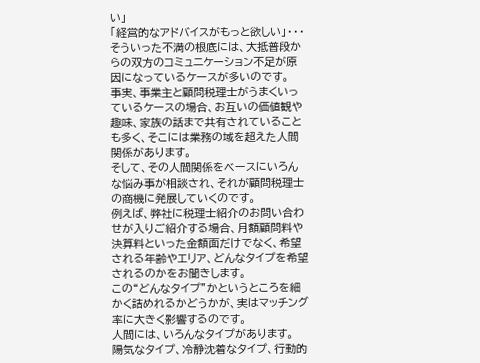い」
「経営的なアドバイスがもっと欲しい」・・・
そういった不満の根底には、大抵普段からの双方のコミュニケーション不足が原因になっているケースが多いのです。
事実、事業主と顧問税理士がうまくいっているケースの場合、お互いの価値観や趣味、家族の話まで共有されていることも多く、そこには業務の域を超えた人間関係があります。
そして、その人間関係をベースにいろんな悩み事が相談され、それが顧問税理士の商機に発展していくのです。
例えば、弊社に税理士紹介のお問い合わせが入りご紹介する場合、月額顧問料や決算料といった金額面だけでなく、希望される年齢やエリア、どんなタイプを希望されるのかをお聞きします。
この“どんなタイプ”かというところを細かく詰めれるかどうかが、実はマッチング率に大きく影響するのです。
人間には、いろんなタイプがあります。
陽気なタイプ、冷静沈着なタイプ、行動的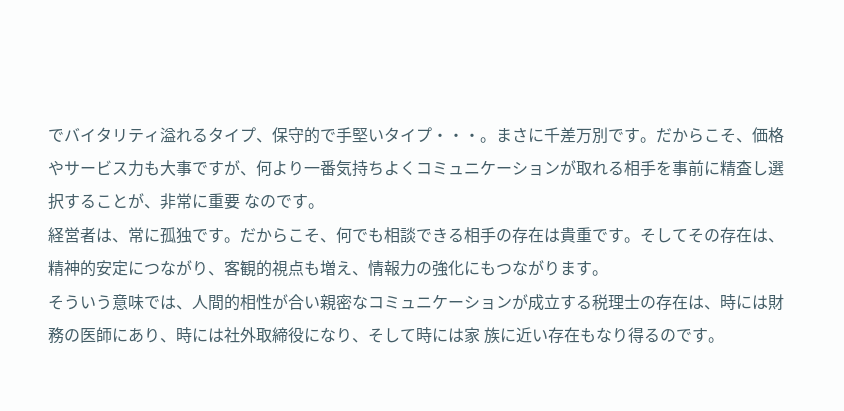でバイタリティ溢れるタイプ、保守的で手堅いタイプ・・・。まさに千差万別です。だからこそ、価格やサービス力も大事ですが、何より一番気持ちよくコミュニケーションが取れる相手を事前に精査し選択することが、非常に重要 なのです。
経営者は、常に孤独です。だからこそ、何でも相談できる相手の存在は貴重です。そしてその存在は、精神的安定につながり、客観的視点も増え、情報力の強化にもつながります。
そういう意味では、人間的相性が合い親密なコミュニケーションが成立する税理士の存在は、時には財務の医師にあり、時には社外取締役になり、そして時には家 族に近い存在もなり得るのです。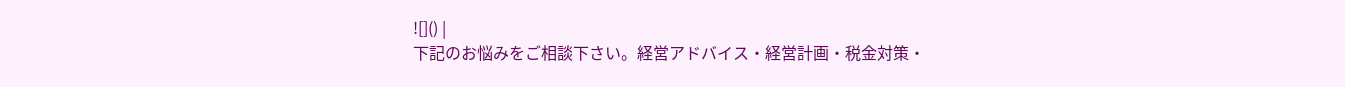![]() |
下記のお悩みをご相談下さい。経営アドバイス・経営計画・税金対策・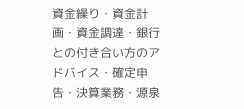資金繰り・資金計画・資金調達・銀行との付き合い方のアドバイス・確定申告・決算業務・源泉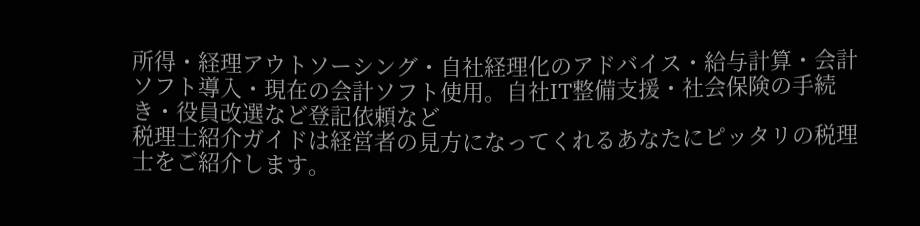所得・経理アウトソーシング・自社経理化のアドバイス・給与計算・会計ソフト導入・現在の会計ソフト使用。自社IT整備支援・社会保険の手続き・役員改選など登記依頼など
税理士紹介ガイドは経営者の見方になってくれるあなたにピッタリの税理士をご紹介します。